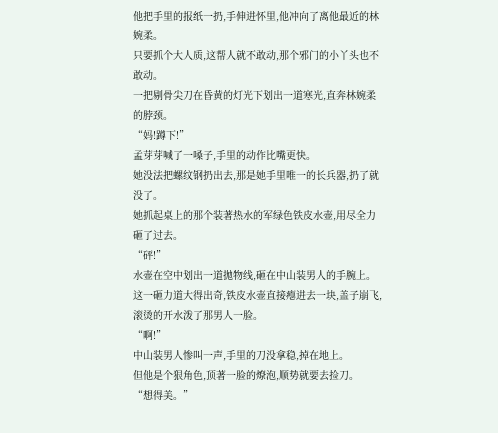他把手里的报纸一扔,手伸进怀里,他冲向了离他最近的林婉柔。
只要抓个大人质,这帮人就不敢动,那个邪门的小丫头也不敢动。
一把剔骨尖刀在昏黄的灯光下划出一道寒光,直奔林婉柔的脖颈。
“妈!蹲下!”
孟芽芽喊了一嗓子,手里的动作比嘴更快。
她没法把螺纹钢扔出去,那是她手里唯一的长兵器,扔了就没了。
她抓起桌上的那个装著热水的军绿色铁皮水壶,用尽全力砸了过去。
“砰!”
水壶在空中划出一道拋物线,砸在中山装男人的手腕上。
这一砸力道大得出奇,铁皮水壶直接瘪进去一块,盖子崩飞,滚烫的开水泼了那男人一脸。
“啊!”
中山装男人惨叫一声,手里的刀没拿稳,掉在地上。
但他是个狠角色,顶著一脸的燎泡,顺势就要去捡刀。
“想得美。”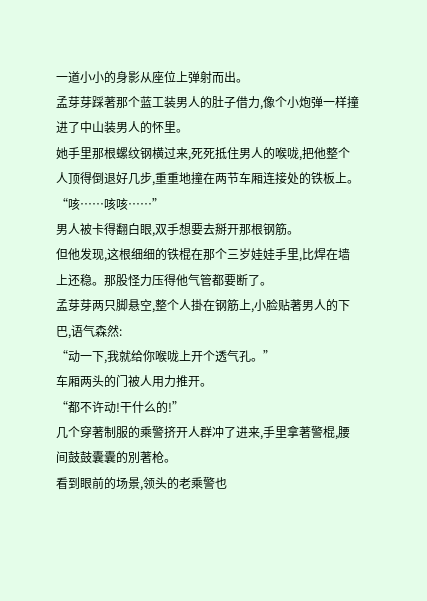一道小小的身影从座位上弹射而出。
孟芽芽踩著那个蓝工装男人的肚子借力,像个小炮弹一样撞进了中山装男人的怀里。
她手里那根螺纹钢横过来,死死抵住男人的喉咙,把他整个人顶得倒退好几步,重重地撞在两节车厢连接处的铁板上。
“咳……咳咳……”
男人被卡得翻白眼,双手想要去掰开那根钢筋。
但他发现,这根细细的铁棍在那个三岁娃娃手里,比焊在墙上还稳。那股怪力压得他气管都要断了。
孟芽芽两只脚悬空,整个人掛在钢筋上,小脸贴著男人的下巴,语气森然:
“动一下,我就给你喉咙上开个透气孔。”
车厢两头的门被人用力推开。
“都不许动!干什么的!”
几个穿著制服的乘警挤开人群冲了进来,手里拿著警棍,腰间鼓鼓囊囊的別著枪。
看到眼前的场景,领头的老乘警也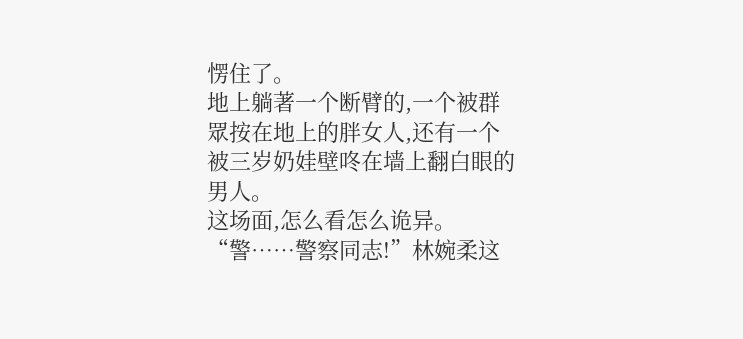愣住了。
地上躺著一个断臂的,一个被群眾按在地上的胖女人,还有一个被三岁奶娃壁咚在墙上翻白眼的男人。
这场面,怎么看怎么诡异。
“警……警察同志!”林婉柔这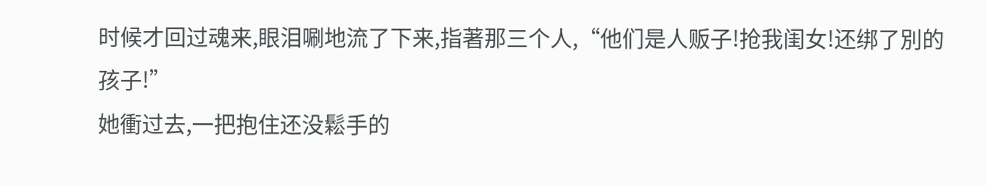时候才回过魂来,眼泪唰地流了下来,指著那三个人,“他们是人贩子!抢我闺女!还绑了別的孩子!”
她衝过去,一把抱住还没鬆手的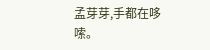孟芽芽,手都在哆嗦。